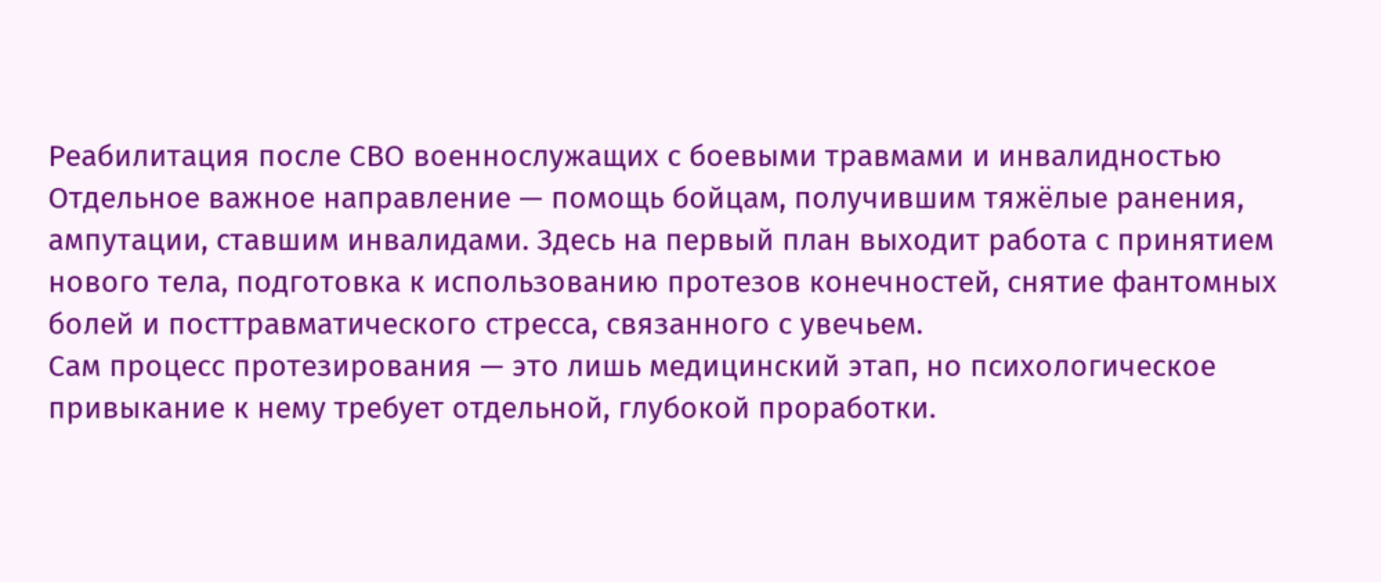Реабилитация после СВО военнослужащих с боевыми травмами и инвалидностью
Отдельное важное направление — помощь бойцам, получившим тяжёлые ранения, ампутации, ставшим инвалидами. Здесь на первый план выходит работа с принятием нового тела, подготовка к использованию протезов конечностей, снятие фантомных болей и посттравматического стресса, связанного с увечьем.
Сам процесс протезирования — это лишь медицинский этап, но психологическое привыкание к нему требует отдельной, глубокой проработки.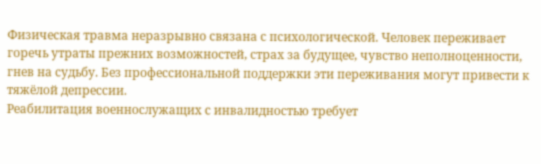Физическая травма неразрывно связана с психологической. Человек переживает горечь утраты прежних возможностей, страх за будущее, чувство неполноценности, гнев на судьбу. Без профессиональной поддержки эти переживания могут привести к тяжёлой депрессии.
Реабилитация военнослужащих с инвалидностью требует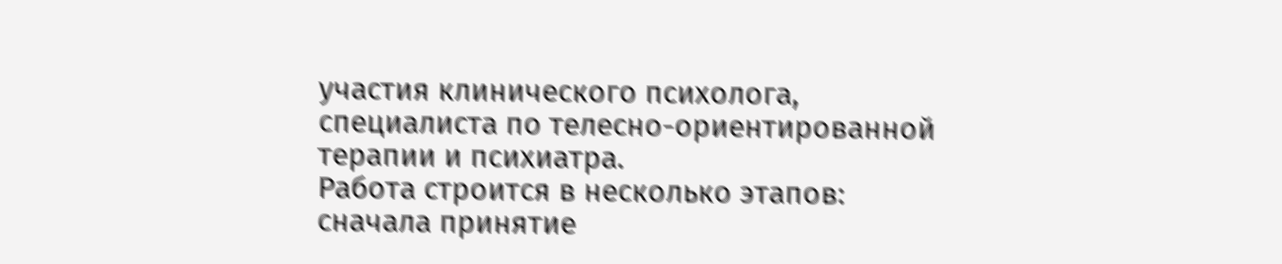участия клинического психолога, специалиста по телесно-ориентированной терапии и психиатра.
Работа строится в несколько этапов: сначала принятие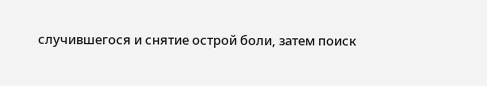случившегося и снятие острой боли, затем поиск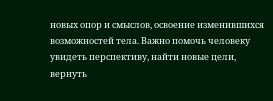новых опор и смыслов, освоение изменившихся возможностей тела. Важно помочь человеку увидеть перспективу, найти новые цели, вернуть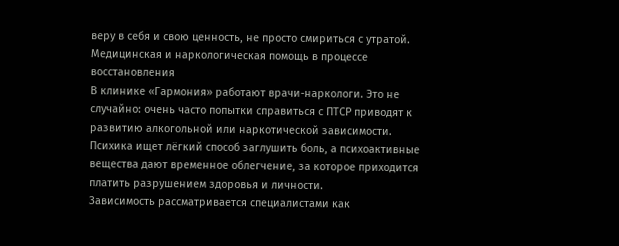веру в себя и свою ценность, не просто смириться с утратой.
Медицинская и наркологическая помощь в процессе восстановления
В клинике «Гармония» работают врачи-наркологи. Это не случайно: очень часто попытки справиться с ПТСР приводят к развитию алкогольной или наркотической зависимости. Психика ищет лёгкий способ заглушить боль, а психоактивные вещества дают временное облегчение, за которое приходится платить разрушением здоровья и личности.
Зависимость рассматривается специалистами как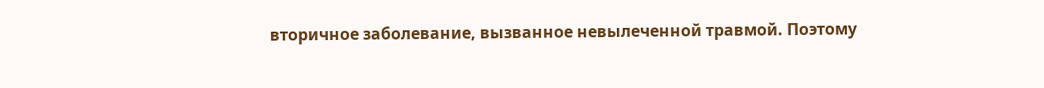вторичное заболевание, вызванное невылеченной травмой. Поэтому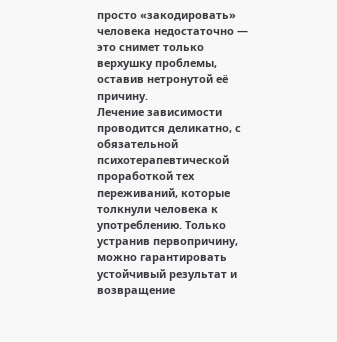просто «закодировать» человека недостаточно — это снимет только верхушку проблемы, оставив нетронутой её причину.
Лечение зависимости проводится деликатно, с обязательной психотерапевтической проработкой тех переживаний, которые толкнули человека к употреблению. Только устранив первопричину, можно гарантировать устойчивый результат и возвращение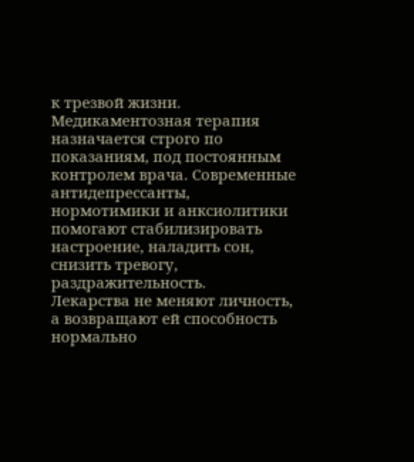к трезвой жизни.
Медикаментозная терапия назначается строго по показаниям, под постоянным контролем врача. Современные антидепрессанты, нормотимики и анксиолитики помогают стабилизировать настроение, наладить сон, снизить тревогу, раздражительность.
Лекарства не меняют личность, а возвращают ей способность нормально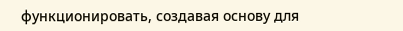функционировать, создавая основу для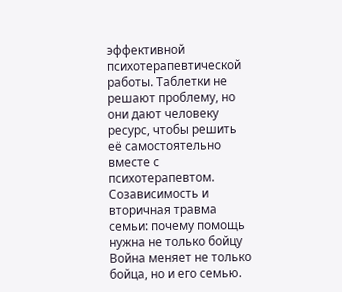эффективной психотерапевтической работы. Таблетки не решают проблему, но они дают человеку ресурс, чтобы решить её самостоятельно вместе с психотерапевтом.
Созависимость и вторичная травма семьи: почему помощь нужна не только бойцу
Война меняет не только бойца, но и его семью.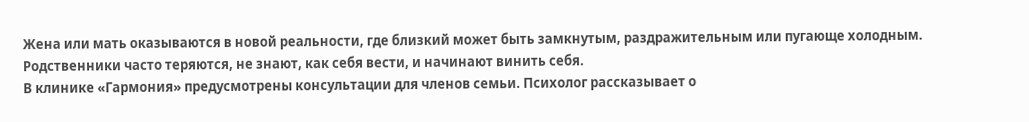Жена или мать оказываются в новой реальности, где близкий может быть замкнутым, раздражительным или пугающе холодным. Родственники часто теряются, не знают, как себя вести, и начинают винить себя.
В клинике «Гармония» предусмотрены консультации для членов семьи. Психолог рассказывает о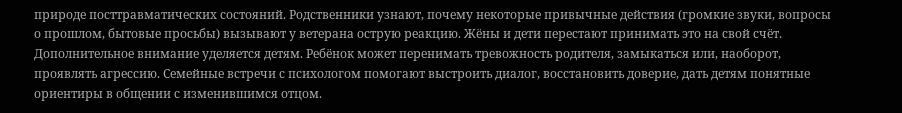природе посттравматических состояний. Родственники узнают, почему некоторые привычные действия (громкие звуки, вопросы о прошлом, бытовые просьбы) вызывают у ветерана острую реакцию. Жёны и дети перестают принимать это на свой счёт.
Дополнительное внимание уделяется детям. Ребёнок может перенимать тревожность родителя, замыкаться или, наоборот, проявлять агрессию. Семейные встречи с психологом помогают выстроить диалог, восстановить доверие, дать детям понятные ориентиры в общении с изменившимся отцом.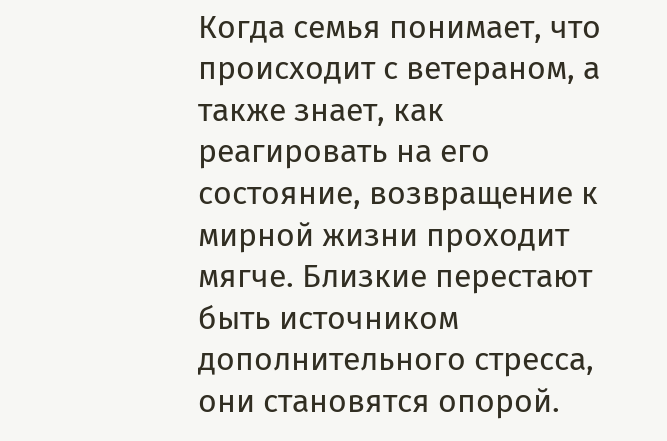Когда семья понимает, что происходит с ветераном, а также знает, как реагировать на его состояние, возвращение к мирной жизни проходит мягче. Близкие перестают быть источником дополнительного стресса, они становятся опорой.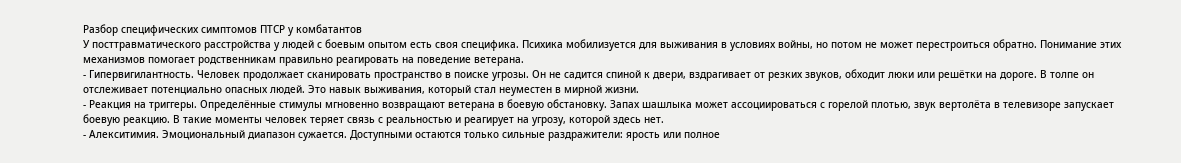Разбор специфических симптомов ПТСР у комбатантов
У посттравматического расстройства у людей с боевым опытом есть своя специфика. Психика мобилизуется для выживания в условиях войны, но потом не может перестроиться обратно. Понимание этих механизмов помогает родственникам правильно реагировать на поведение ветерана.
- Гипервигилантность. Человек продолжает сканировать пространство в поиске угрозы. Он не садится спиной к двери, вздрагивает от резких звуков, обходит люки или решётки на дороге. В толпе он отслеживает потенциально опасных людей. Это навык выживания, который стал неуместен в мирной жизни.
- Реакция на триггеры. Определённые стимулы мгновенно возвращают ветерана в боевую обстановку. Запах шашлыка может ассоциироваться с горелой плотью, звук вертолёта в телевизоре запускает боевую реакцию. В такие моменты человек теряет связь с реальностью и реагирует на угрозу, которой здесь нет.
- Алекситимия. Эмоциональный диапазон сужается. Доступными остаются только сильные раздражители: ярость или полное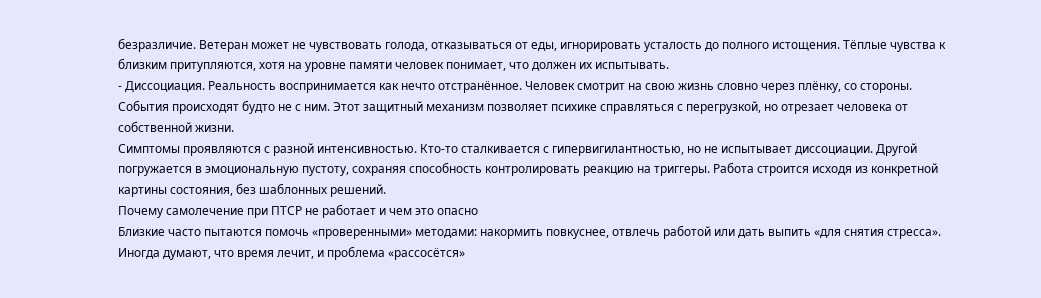безразличие. Ветеран может не чувствовать голода, отказываться от еды, игнорировать усталость до полного истощения. Тёплые чувства к близким притупляются, хотя на уровне памяти человек понимает, что должен их испытывать.
- Диссоциация. Реальность воспринимается как нечто отстранённое. Человек смотрит на свою жизнь словно через плёнку, со стороны. События происходят будто не с ним. Этот защитный механизм позволяет психике справляться с перегрузкой, но отрезает человека от собственной жизни.
Симптомы проявляются с разной интенсивностью. Кто-то сталкивается с гипервигилантностью, но не испытывает диссоциации. Другой погружается в эмоциональную пустоту, сохраняя способность контролировать реакцию на триггеры. Работа строится исходя из конкретной картины состояния, без шаблонных решений.
Почему самолечение при ПТСР не работает и чем это опасно
Близкие часто пытаются помочь «проверенными» методами: накормить повкуснее, отвлечь работой или дать выпить «для снятия стресса». Иногда думают, что время лечит, и проблема «рассосётся»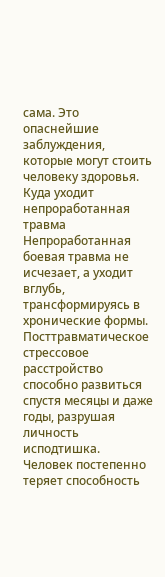сама. Это опаснейшие заблуждения, которые могут стоить человеку здоровья.
Куда уходит непроработанная травма
Непроработанная боевая травма не исчезает, а уходит вглубь, трансформируясь в хронические формы. Посттравматическое стрессовое расстройство способно развиться спустя месяцы и даже годы, разрушая личность исподтишка.
Человек постепенно теряет способность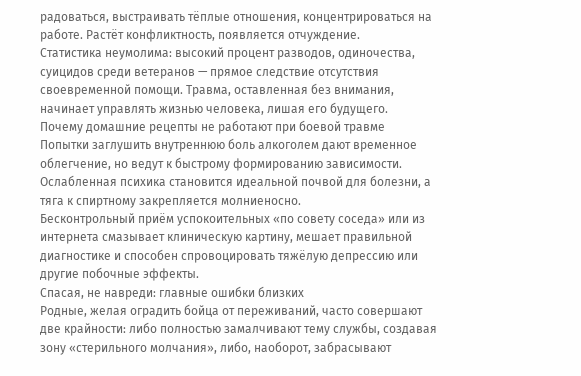радоваться, выстраивать тёплые отношения, концентрироваться на работе. Растёт конфликтность, появляется отчуждение.
Статистика неумолима: высокий процент разводов, одиночества, суицидов среди ветеранов — прямое следствие отсутствия своевременной помощи. Травма, оставленная без внимания, начинает управлять жизнью человека, лишая его будущего.
Почему домашние рецепты не работают при боевой травме
Попытки заглушить внутреннюю боль алкоголем дают временное облегчение, но ведут к быстрому формированию зависимости. Ослабленная психика становится идеальной почвой для болезни, а тяга к спиртному закрепляется молниеносно.
Бесконтрольный приём успокоительных «по совету соседа» или из интернета смазывает клиническую картину, мешает правильной диагностике и способен спровоцировать тяжёлую депрессию или другие побочные эффекты.
Спасая, не навреди: главные ошибки близких
Родные, желая оградить бойца от переживаний, часто совершают две крайности: либо полностью замалчивают тему службы, создавая зону «стерильного молчания», либо, наоборот, забрасывают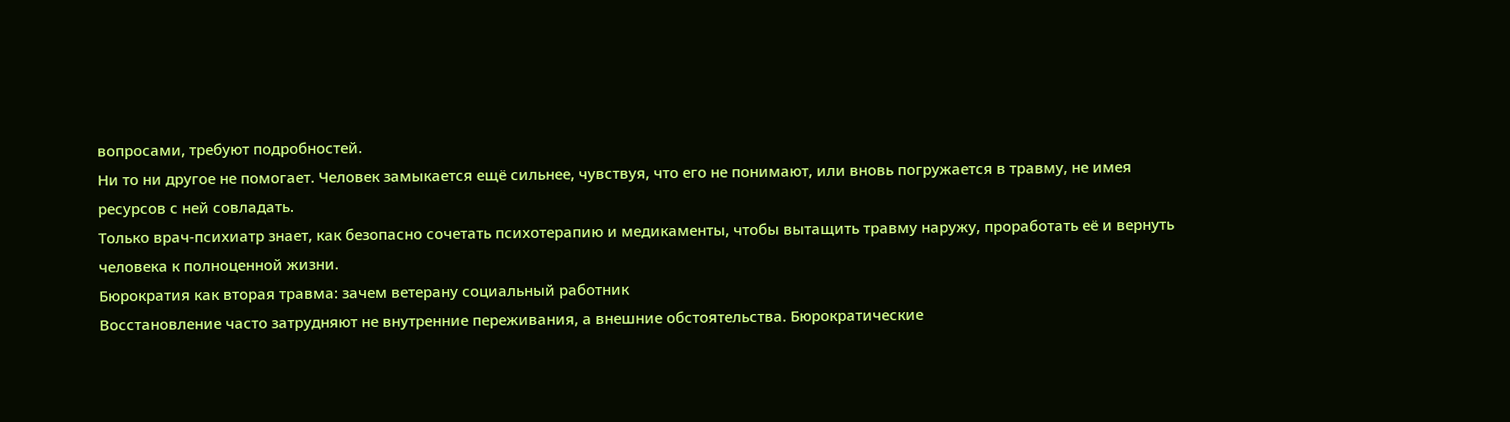вопросами, требуют подробностей.
Ни то ни другое не помогает. Человек замыкается ещё сильнее, чувствуя, что его не понимают, или вновь погружается в травму, не имея ресурсов с ней совладать.
Только врач-психиатр знает, как безопасно сочетать психотерапию и медикаменты, чтобы вытащить травму наружу, проработать её и вернуть человека к полноценной жизни.
Бюрократия как вторая травма: зачем ветерану социальный работник
Восстановление часто затрудняют не внутренние переживания, а внешние обстоятельства. Бюрократические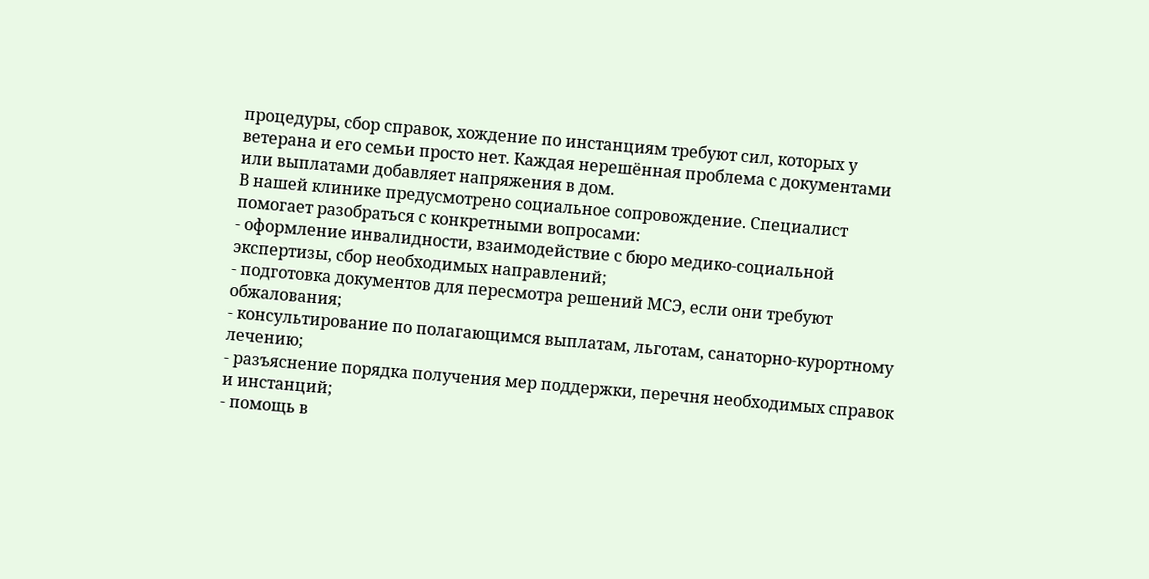процедуры, сбор справок, хождение по инстанциям требуют сил, которых у ветерана и его семьи просто нет. Каждая нерешённая проблема с документами или выплатами добавляет напряжения в дом.
В нашей клинике предусмотрено социальное сопровождение. Специалист помогает разобраться с конкретными вопросами:
- оформление инвалидности, взаимодействие с бюро медико-социальной экспертизы, сбор необходимых направлений;
- подготовка документов для пересмотра решений МСЭ, если они требуют обжалования;
- консультирование по полагающимся выплатам, льготам, санаторно-курортному лечению;
- разъяснение порядка получения мер поддержки, перечня необходимых справок и инстанций;
- помощь в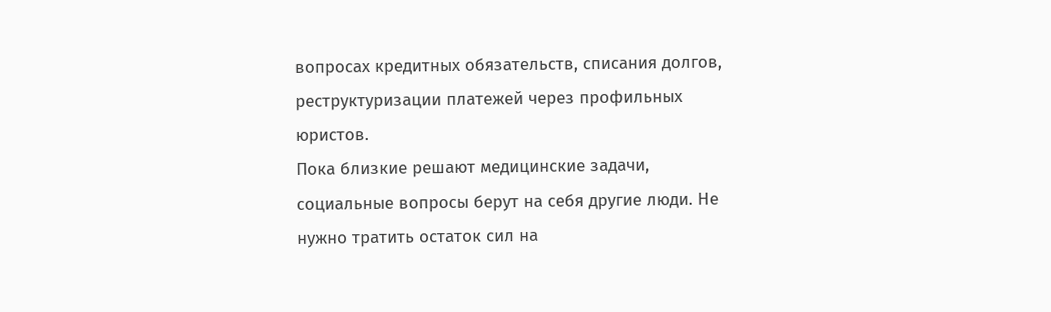вопросах кредитных обязательств, списания долгов, реструктуризации платежей через профильных юристов.
Пока близкие решают медицинские задачи, социальные вопросы берут на себя другие люди. Не нужно тратить остаток сил на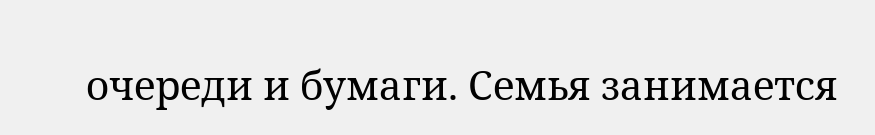очереди и бумаги. Семья занимается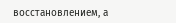восстановлением, а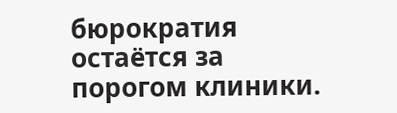бюрократия остаётся за порогом клиники.